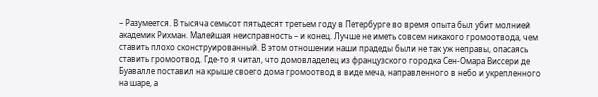– Разумеется. В тысяча семьсот пятьдесят третьем году в Петербурге во время опыта был убит молнией академик Рихман. Малейшая неисправность – и конец. Лучше не иметь совсем никакого громоотвода, чем ставить плохо сконструированный. В этом отношении наши прадеды были не так уж неправы, опасаясь ставить громоотвод. Где-то я читал, что домовладелец из французского городка Сен-Омара Виссери де Буавалле поставил на крыше своего дома громоотвод в виде меча, направленного в небо и укрепленного на шаре, а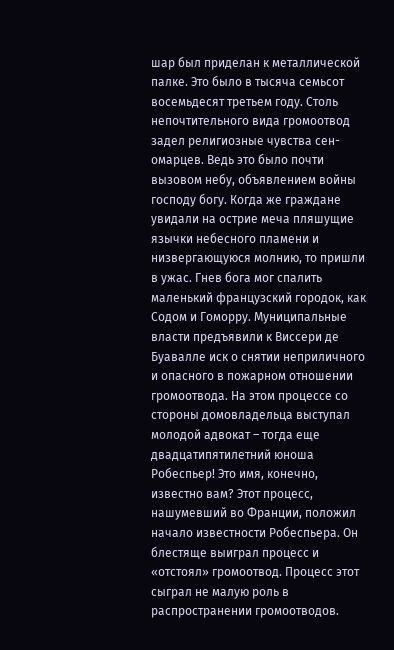шар был приделан к металлической палке. Это было в тысяча семьсот восемьдесят третьем году. Столь непочтительного вида громоотвод задел религиозные чувства сен-омарцев. Ведь это было почти вызовом небу, объявлением войны господу богу. Когда же граждане увидали на острие меча пляшущие язычки небесного пламени и низвергающуюся молнию, то пришли в ужас. Гнев бога мог спалить маленький французский городок, как Содом и Гоморру. Муниципальные власти предъявили к Виссери де Буавалле иск о снятии неприличного и опасного в пожарном отношении громоотвода. На этом процессе со стороны домовладельца выступал молодой адвокат – тогда еще двадцатипятилетний юноша Робеспьер! Это имя, конечно, известно вам? Этот процесс, нашумевший во Франции, положил начало известности Робеспьера. Он блестяще выиграл процесс и «отстоял» громоотвод. Процесс этот сыграл не малую роль в распространении громоотводов.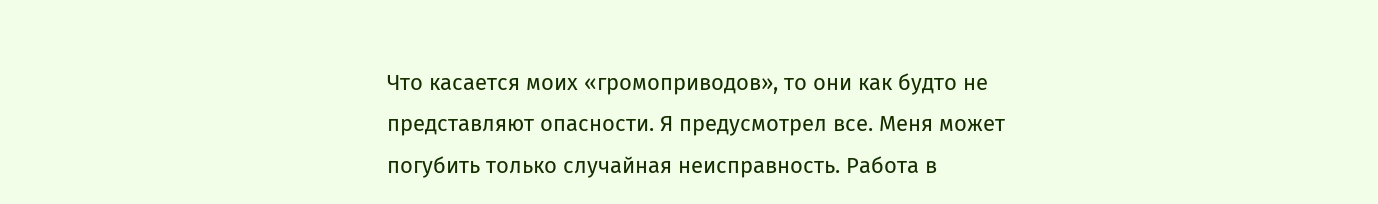Что касается моих «громоприводов», то они как будто не представляют опасности. Я предусмотрел все. Меня может погубить только случайная неисправность. Работа в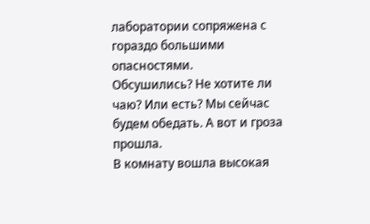лаборатории сопряжена с гораздо большими опасностями.
Обсушились? Не хотите ли чаю? Или есть? Мы сейчас будем обедать. А вот и гроза прошла.
В комнату вошла высокая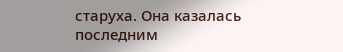старуха. Она казалась последним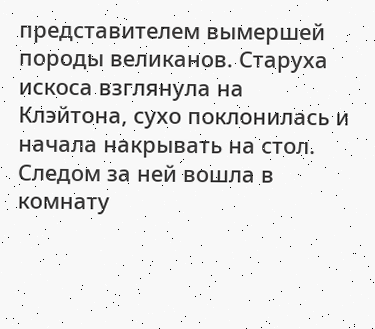представителем вымершей породы великанов. Старуха искоса взглянула на Клэйтона, сухо поклонилась и начала накрывать на стол.
Следом за ней вошла в комнату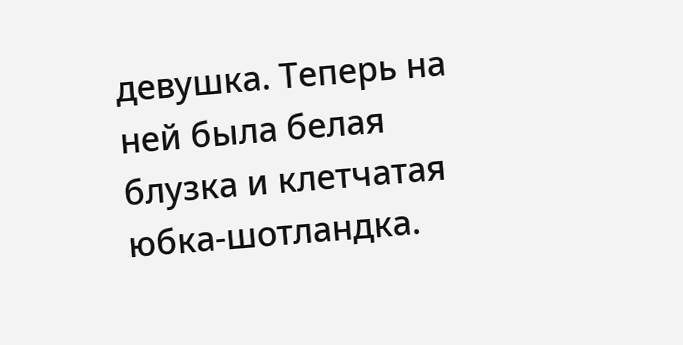девушка. Теперь на ней была белая блузка и клетчатая юбка-шотландка.